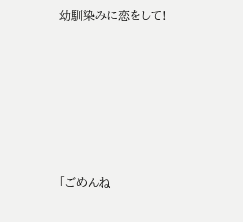幼馴染みに恋をして!








「ごめんね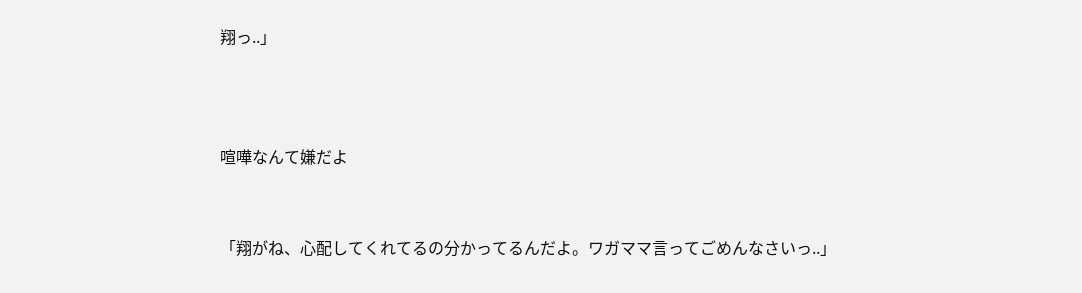翔っ..」



喧嘩なんて嫌だよ


「翔がね、心配してくれてるの分かってるんだよ。ワガママ言ってごめんなさいっ..」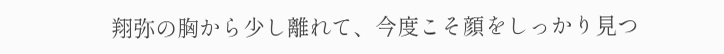翔弥の胸から少し離れて、今度こそ顔をしっかり見つ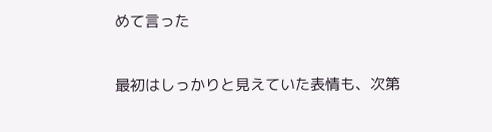めて言った


最初はしっかりと見えていた表情も、次第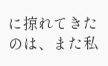に掠れてきたのは、また私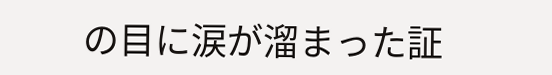の目に涙が溜まった証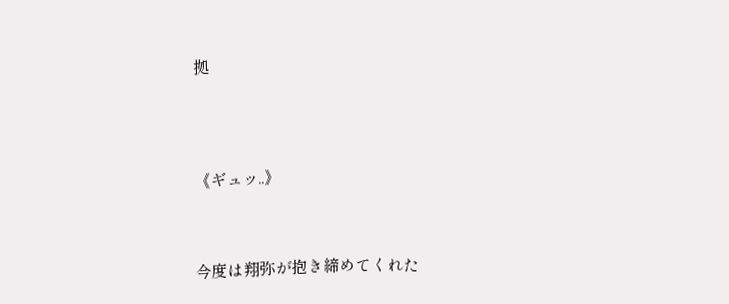拠




《ギュッ..》



今度は翔弥が抱き締めてくれた